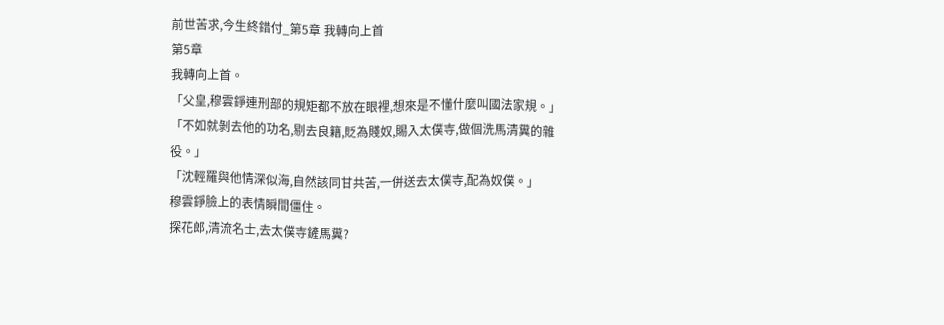前世苦求,今生終錯付_第5章 我轉向上首
第5章
我轉向上首。
「父皇,穆雲錚連刑部的規矩都不放在眼裡,想來是不懂什麼叫國法家規。」
「不如就剝去他的功名,剔去良籍,貶為賤奴,賜入太僕寺,做個洗馬清糞的雜役。」
「沈輕羅與他情深似海,自然該同甘共苦,一併送去太僕寺,配為奴僕。」
穆雲錚臉上的表情瞬間僵住。
探花郎,清流名士,去太僕寺鏟馬糞?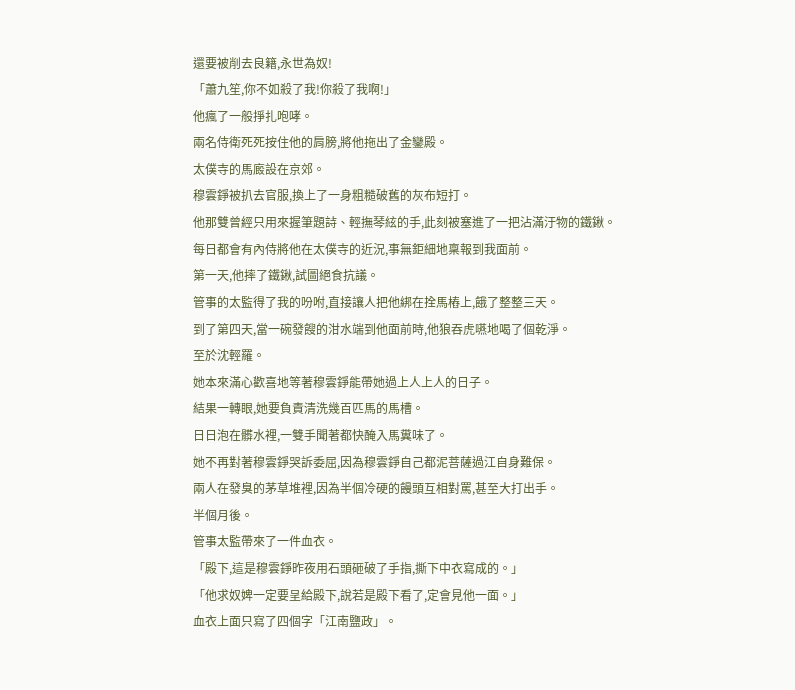還要被削去良籍,永世為奴!
「蕭九笙,你不如殺了我!你殺了我啊!」
他瘋了一般掙扎咆哮。
兩名侍衛死死按住他的肩膀,將他拖出了金鑾殿。
太僕寺的馬廄設在京郊。
穆雲錚被扒去官服,換上了一身粗糙破舊的灰布短打。
他那雙曾經只用來握筆題詩、輕撫琴絃的手,此刻被塞進了一把沾滿汙物的鐵鍬。
每日都會有內侍將他在太僕寺的近況,事無鉅細地稟報到我面前。
第一天,他摔了鐵鍬,試圖絕食抗議。
管事的太監得了我的吩咐,直接讓人把他綁在拴馬樁上,餓了整整三天。
到了第四天,當一碗發餿的泔水端到他面前時,他狼吞虎嚥地喝了個乾淨。
至於沈輕羅。
她本來滿心歡喜地等著穆雲錚能帶她過上人上人的日子。
結果一轉眼,她要負責清洗幾百匹馬的馬槽。
日日泡在髒水裡,一雙手聞著都快醃入馬糞味了。
她不再對著穆雲錚哭訴委屈,因為穆雲錚自己都泥菩薩過江自身難保。
兩人在發臭的茅草堆裡,因為半個冷硬的饅頭互相對罵,甚至大打出手。
半個月後。
管事太監帶來了一件血衣。
「殿下,這是穆雲錚昨夜用石頭砸破了手指,撕下中衣寫成的。」
「他求奴婢一定要呈給殿下,說若是殿下看了,定會見他一面。」
血衣上面只寫了四個字「江南鹽政」。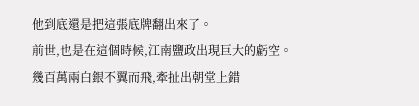他到底還是把這張底牌翻出來了。
前世,也是在這個時候,江南鹽政出現巨大的虧空。
幾百萬兩白銀不翼而飛,牽扯出朝堂上錯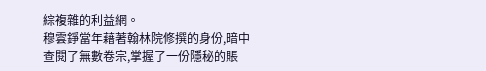綜複雜的利益網。
穆雲錚當年藉著翰林院修撰的身份,暗中查閱了無數卷宗,掌握了一份隱秘的賬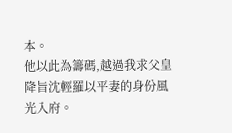本。
他以此為籌碼,越過我求父皇降旨沈輕羅以平妻的身份風光入府。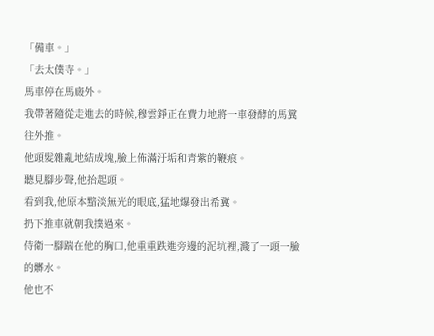「備車。」
「去太僕寺。」
馬車停在馬廄外。
我帶著隨從走進去的時候,穆雲錚正在費力地將一車發酵的馬糞往外推。
他頭髮雜亂地結成塊,臉上佈滿汙垢和青紫的鞭痕。
聽見腳步聲,他抬起頭。
看到我,他原本黯淡無光的眼底,猛地爆發出希冀。
扔下推車就朝我撲過來。
侍衛一腳踹在他的胸口,他重重跌進旁邊的泥坑裡,濺了一頭一臉的髒水。
他也不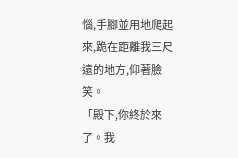惱,手腳並用地爬起來,跪在距離我三尺遠的地方,仰著臉笑。
「殿下,你終於來了。我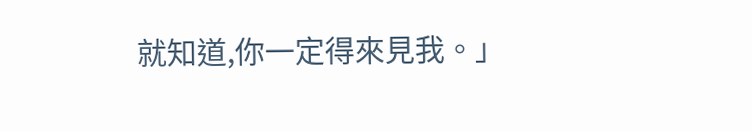就知道,你一定得來見我。」